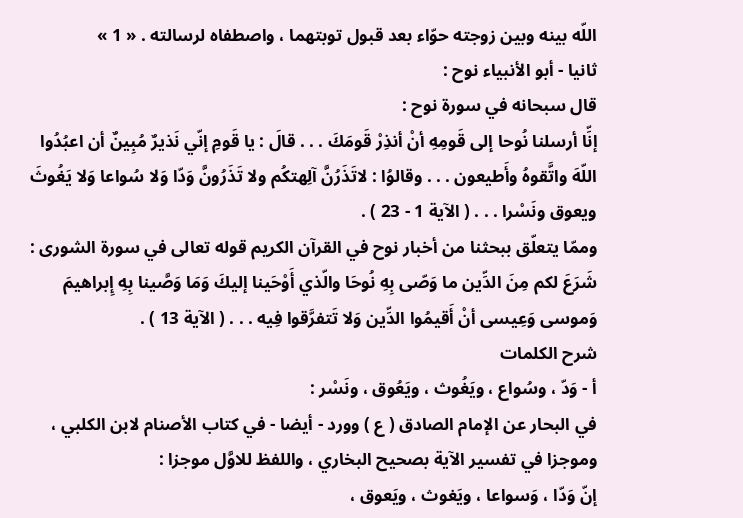اللّه بينه وبين زوجته حوّاء بعد قبول توبتهما ، واصطفاه لرسالته . « 1 »
ثانيا - أبو الأنبياء نوح :
قال سبحانه في سورة نوح :
إنِّا أرسلنا نُوحا إلى قَومِهِ أنْ أنذِرْ قَومَكَ . . . قالَ : يا قَومِ إنّي نَذيرٌ مُبِينٌ أن اعبُدُوا اللّهَ واتَّقوهُ وأَطيعون . . . وقالوُا : لاتَذَرُنَّ آلِهتكُم ولا تَذَرُونَّ وَدّا وَلا سُواعا وَلا يَغُوثَ ويعوق ونَسْرا . . . ( الآية 1 - 23 ) .
وممّا يتعلّق ببحثنا من أخبار نوح في القرآن الكريم قوله تعالى في سورة الشورى :
شَرَعَ لكم مِنَ الدِّين ما وَصّى بِهِ نُوحَا والّذي أَوْحَينا إليكَ وَمَا وَصَّينا بِهِ إِبراهيمَ وَموسى وَعِيسى أنْ أَقيمُوا الدِّين وَلا تَتفرَّقوا فِيه . . . ( الآية 13 ) .
شرح الكلمات
أ - وَدّ ، وسُواع ، ويَغُوث ، ويَعُوق ، ونَسْر :
في البحار عن الإمام الصادق ( ع ) وورد - أيضا - في كتاب الأصنام لابن الكلبي ، وموجزا في تفسير الآية بصحيح البخاري ، واللفظ للاوَّل موجزا :
إنّ وَدّا ، وَسواعا ، ويَغوث ، ويَعوق ،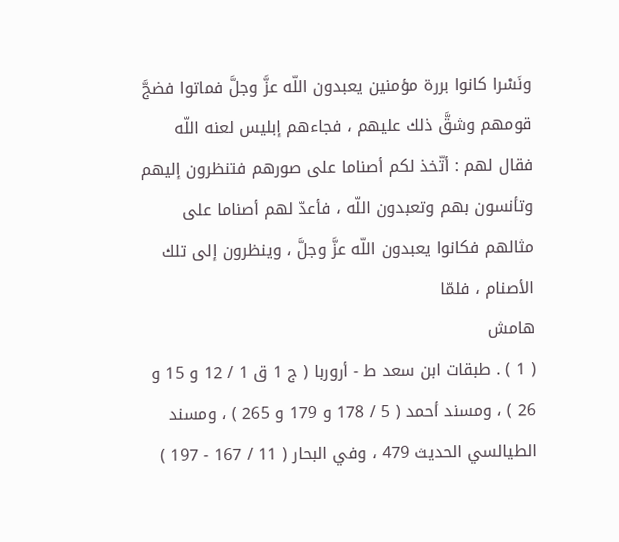ونَسْرا كانوا بررة مؤمنين يعبدون اللّه عزَّ وجلَّ فماتوا فضجَّ قومهم وشقَّ ذلك عليهم ، فجاءهم إبليس لعنه اللّه فقال لهم : أتّخذ لكم أصناما على صورهم فتنظرون إليهم وتأنسون بهم وتعبدون اللّه ، فأعدّ لهم أصناما على مثالهم فكانوا يعبدون اللّه عزَّ وجلَّ ، وينظرون إلى تلك الأصنام ، فلمّا
هامش
( 1 ) . طبقات ابن سعد ط - أروربا ( ج 1 ق 1 / 12 و 15 و 26 ) ، ومسند أحمد ( 5 / 178 و 179 و 265 ) ، ومسند الطيالسي الحديث 479 ، وفي البحار ( 11 / 167 - 197 )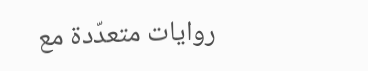روايات متعدّدة مع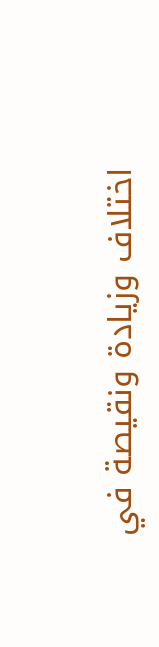اختلاف وزيادة ونقيصة في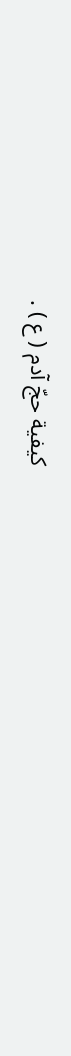كيفية حجّ آدم ( ع ) .